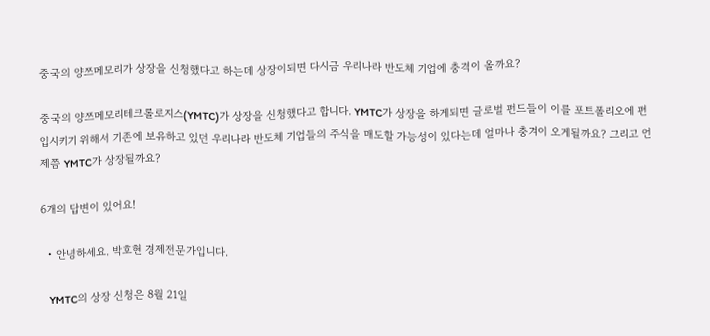중국의 양쯔메모리가 상장을 신청했다고 하는데 상장이되면 다시금 우리나라 반도체 기업에 충격이 올까요?

중국의 양쯔메모리테크롤로지스(YMTC)가 상장을 신청했다고 합니다. YMTC가 상장을 하게되면 글로벌 펀드들이 이를 포트폴리오에 편입시키기 위해서 기존에 보유하고 있던 우리나라 반도체 기업들의 주식을 매도할 가능성이 있다는데 얼마나 충겨이 오게될까요? 그리고 언제쯤 YMTC가 상장될까요?

6개의 답변이 있어요!

  • 안녕하세요. 박호현 경제전문가입니다.

    YMTC의 상장 신청은 8월 21일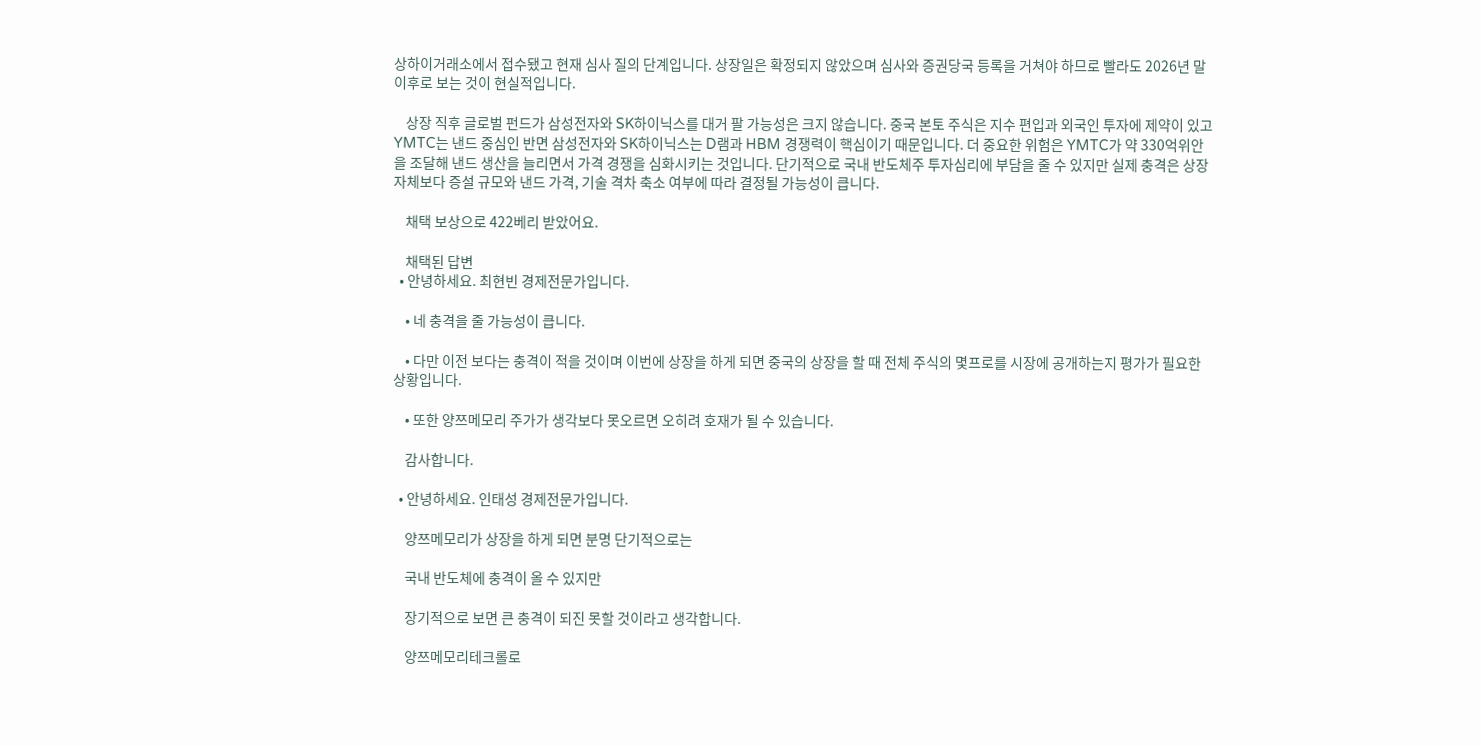상하이거래소에서 접수됐고 현재 심사 질의 단계입니다. 상장일은 확정되지 않았으며 심사와 증권당국 등록을 거쳐야 하므로 빨라도 2026년 말 이후로 보는 것이 현실적입니다.

    상장 직후 글로벌 펀드가 삼성전자와 SK하이닉스를 대거 팔 가능성은 크지 않습니다. 중국 본토 주식은 지수 편입과 외국인 투자에 제약이 있고 YMTC는 낸드 중심인 반면 삼성전자와 SK하이닉스는 D램과 HBM 경쟁력이 핵심이기 때문입니다. 더 중요한 위험은 YMTC가 약 330억위안을 조달해 낸드 생산을 늘리면서 가격 경쟁을 심화시키는 것입니다. 단기적으로 국내 반도체주 투자심리에 부담을 줄 수 있지만 실제 충격은 상장 자체보다 증설 규모와 낸드 가격, 기술 격차 축소 여부에 따라 결정될 가능성이 큽니다.

    채택 보상으로 422베리 받았어요.

    채택된 답변
  • 안녕하세요. 최현빈 경제전문가입니다.

    • 네 충격을 줄 가능성이 큽니다.

    • 다만 이전 보다는 충격이 적을 것이며 이번에 상장을 하게 되면 중국의 상장을 할 때 전체 주식의 몇프로를 시장에 공개하는지 평가가 필요한 상황입니다.

    • 또한 양쯔메모리 주가가 생각보다 못오르면 오히려 호재가 될 수 있습니다.

    감사합니다.

  • 안녕하세요. 인태성 경제전문가입니다.

    양쯔메모리가 상장을 하게 되면 분명 단기적으로는

    국내 반도체에 충격이 올 수 있지만

    장기적으로 보면 큰 충격이 되진 못할 것이라고 생각합니다.

    양쯔메모리테크롤로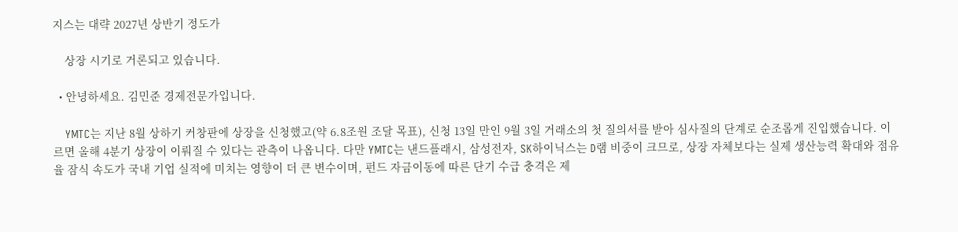지스는 대략 2027년 상반기 정도가

    상장 시기로 거론되고 있습니다.

  • 안녕하세요. 김민준 경제전문가입니다.

    YMTC는 지난 8월 상하기 커창판에 상장을 신청했고(약 6.8조원 조달 목표), 신청 13일 만인 9월 3일 거래소의 첫 질의서를 받아 심사질의 단계로 순조롭게 진입했습니다. 이르면 올해 4분기 상장이 이뤄질 수 있다는 관측이 나옵니다. 다만 YMTC는 낸드플래시, 삼성전자, SK하이닉스는 D램 비중이 크므로, 상장 자체보다는 실제 생산능력 확대와 점유율 잠식 속도가 국내 기업 실적에 미치는 영향이 더 큰 변수이며, 펀드 자금이동에 따른 단기 수급 충격은 제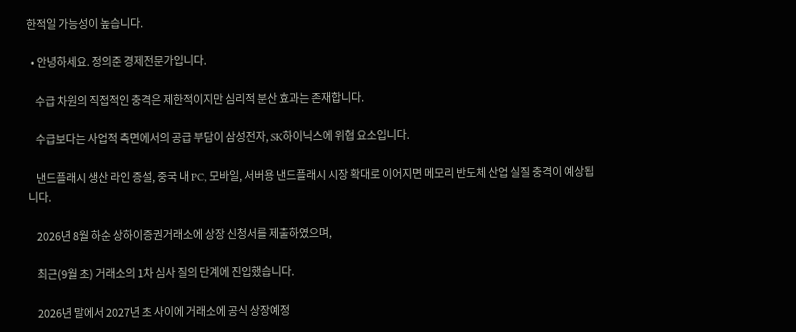한적일 가능성이 높습니다.

  • 안녕하세요. 정의준 경제전문가입니다.

    수급 차원의 직접적인 충격은 제한적이지만 심리적 분산 효과는 존재합니다.

    수급보다는 사업적 측면에서의 공급 부담이 삼성전자, SK하이닉스에 위협 요소입니다.

    낸드플래시 생산 라인 증설, 중국 내 PC, 모바일, 서버용 낸드플래시 시장 확대로 이어지면 메모리 반도체 산업 실질 충격이 예상됩니다.

    2026년 8월 하순 상하이증권거래소에 상장 신청서를 제출하였으며,

    최근(9월 초) 거래소의 1차 심사 질의 단계에 진입했습니다.

    2026년 말에서 2027년 초 사이에 거래소에 공식 상장예정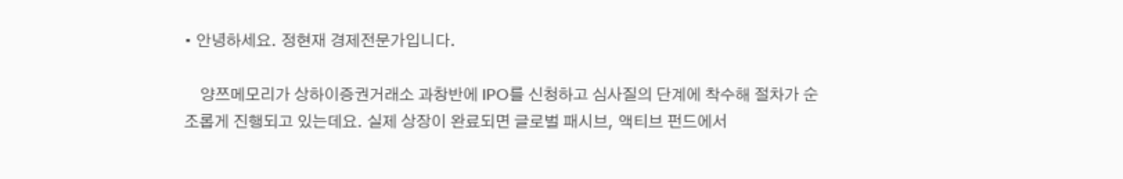• 안녕하세요. 정현재 경제전문가입니다.

    양쯔메모리가 상하이증권거래소 과창반에 IPO를 신청하고 심사질의 단계에 착수해 절차가 순조롭게 진행되고 있는데요. 실제 상장이 완료되면 글로벌 패시브, 액티브 펀드에서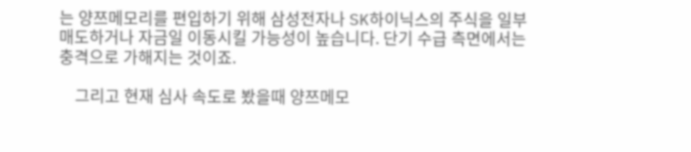는 양쯔메모리를 편입하기 위해 삼성전자나 SK하이닉스의 주식을 일부 매도하거나 자금일 이동시킬 가능성이 높습니다. 단기 수급 측면에서는 충격으로 가해지는 것이죠.

    그리고 현재 심사 속도로 봤을때 양쯔메모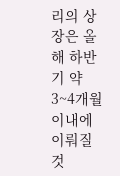리의 상장은 올해 하반기 약 3~4개월 이내에 이뤄질 것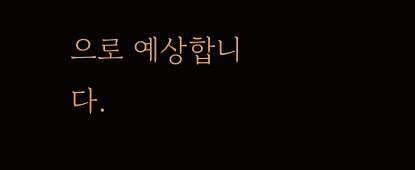으로 예상합니다.